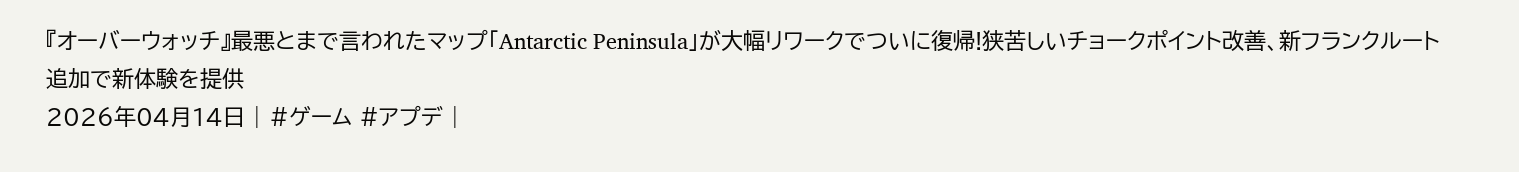『オーバーウォッチ』最悪とまで言われたマップ「Antarctic Peninsula」が大幅リワークでついに復帰!狭苦しいチョークポイント改善、新フランクルート追加で新体験を提供
2026年04月14日 | #ゲーム #アプデ |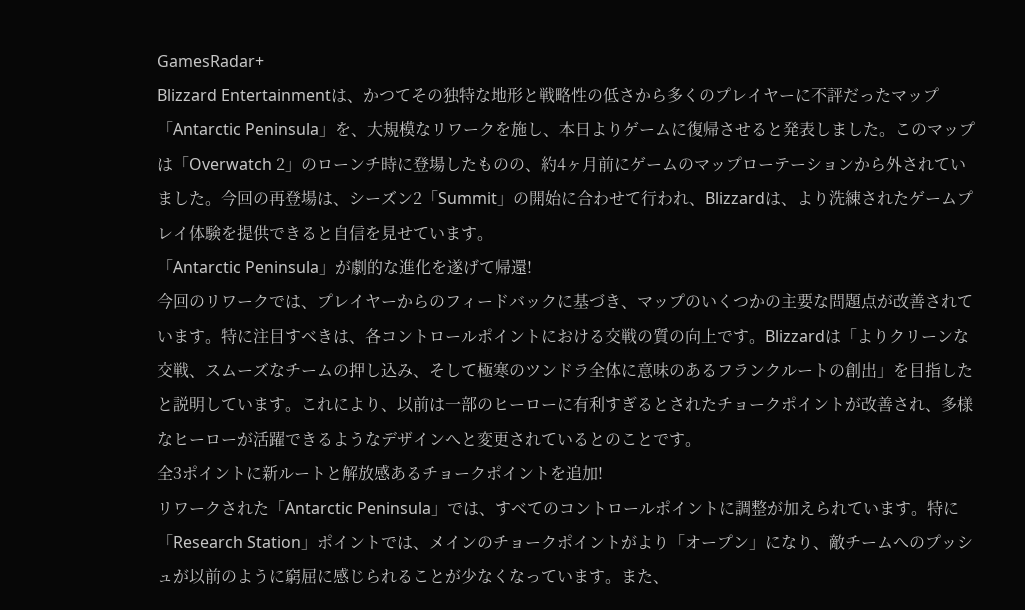GamesRadar+
Blizzard Entertainmentは、かつてその独特な地形と戦略性の低さから多くのプレイヤーに不評だったマップ「Antarctic Peninsula」を、大規模なリワークを施し、本日よりゲームに復帰させると発表しました。このマップは「Overwatch 2」のローンチ時に登場したものの、約4ヶ月前にゲームのマップローテーションから外されていました。今回の再登場は、シーズン2「Summit」の開始に合わせて行われ、Blizzardは、より洗練されたゲームプレイ体験を提供できると自信を見せています。
「Antarctic Peninsula」が劇的な進化を遂げて帰還!
今回のリワークでは、プレイヤーからのフィードバックに基づき、マップのいくつかの主要な問題点が改善されています。特に注目すべきは、各コントロールポイントにおける交戦の質の向上です。Blizzardは「よりクリーンな交戦、スムーズなチームの押し込み、そして極寒のツンドラ全体に意味のあるフランクルートの創出」を目指したと説明しています。これにより、以前は一部のヒーローに有利すぎるとされたチョークポイントが改善され、多様なヒーローが活躍できるようなデザインへと変更されているとのことです。
全3ポイントに新ルートと解放感あるチョークポイントを追加!
リワークされた「Antarctic Peninsula」では、すべてのコントロールポイントに調整が加えられています。特に「Research Station」ポイントでは、メインのチョークポイントがより「オープン」になり、敵チームへのプッシュが以前のように窮屈に感じられることが少なくなっています。また、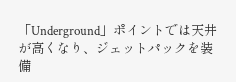「Underground」ポイントでは天井が高くなり、ジェットパックを装備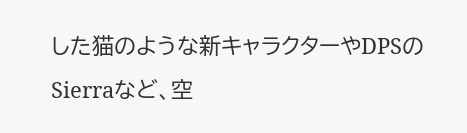した猫のような新キャラクターやDPSのSierraなど、空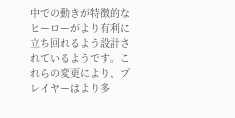中での動きが特徴的なヒーローがより有利に立ち回れるよう設計されているようです。これらの変更により、プレイヤーはより多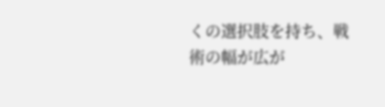くの選択肢を持ち、戦術の幅が広が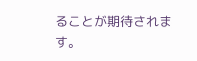ることが期待されます。